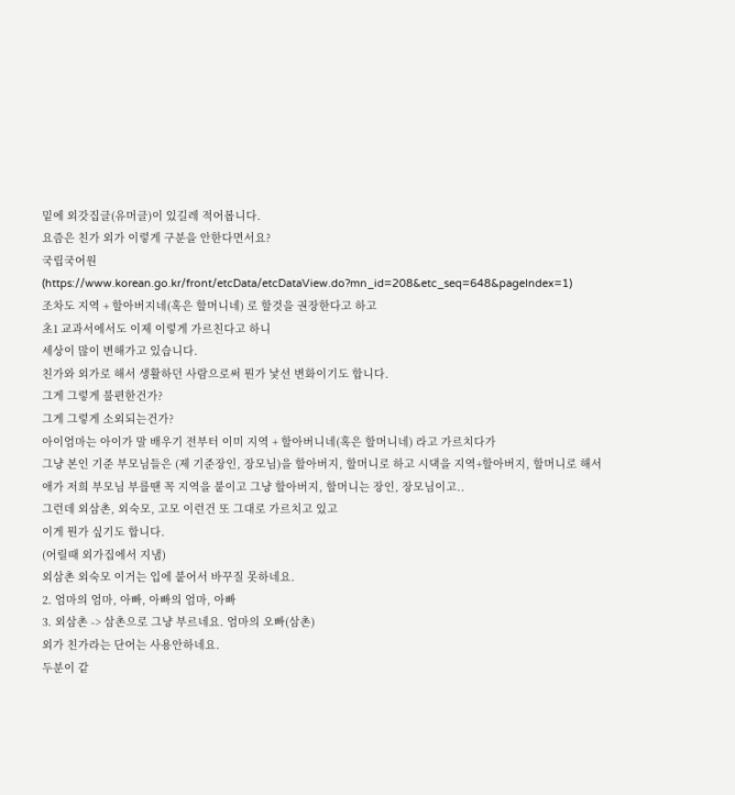밑에 외갓집글(유머글)이 있길레 적어봅니다.
요즘은 친가 외가 이렇게 구분을 안한다면서요?
국립국어원
(https://www.korean.go.kr/front/etcData/etcDataView.do?mn_id=208&etc_seq=648&pageIndex=1)
조차도 지역 + 할아버지네(혹은 할머니네) 로 할것을 권장한다고 하고
초1 교과서에서도 이제 이렇게 가르친다고 하니
세상이 많이 변해가고 있습니다.
친가와 외가로 해서 생활하던 사람으로써 뭔가 낯선 변화이기도 합니다.
그게 그렇게 불편한건가?
그게 그렇게 소외되는건가?
아이엄마는 아이가 말 배우기 전부터 이미 지역 + 할아버니네(혹은 할머니네) 라고 가르치다가
그냥 본인 기준 부모님들은 (제 기준장인, 장모님)을 할아버지, 할머니로 하고 시댁을 지역+할아버지, 할머니로 해서
애가 저희 부모님 부를땐 꼭 지역을 붙이고 그냥 할아버지, 할머니는 장인, 장모님이고..
그런데 외삼촌, 외숙모, 고모 이런건 또 그대로 가르치고 있고
이게 뭔가 싶기도 합니다.
(어릴때 외가집에서 지냄)
외삼촌 외숙모 이거는 입에 붙어서 바꾸질 못하네요.
2. 엄마의 엄마, 아빠, 아빠의 엄마, 아빠
3. 외삼촌 -> 삼촌으로 그냥 부르네요. 엄마의 오빠(삼촌)
외가 친가라는 단어는 사용안하네요.
두분이 같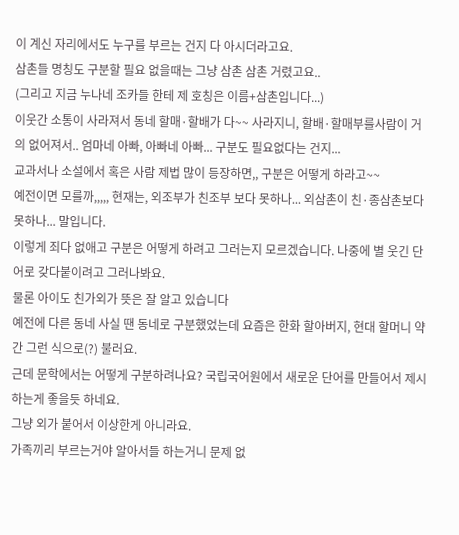이 계신 자리에서도 누구를 부르는 건지 다 아시더라고요.
삼촌들 명칭도 구분할 필요 없을때는 그냥 삼촌 삼촌 거렸고요..
(그리고 지금 누나네 조카들 한테 제 호칭은 이름+삼촌입니다...)
이웃간 소통이 사라져서 동네 할매·할배가 다~~ 사라지니, 할배·할매부를사람이 거의 없어져서.. 엄마네 아빠, 아빠네 아빠... 구분도 필요없다는 건지...
교과서나 소설에서 혹은 사람 제법 많이 등장하면,, 구분은 어떻게 하라고~~
예전이면 모를까,,,,, 현재는, 외조부가 친조부 보다 못하나... 외삼촌이 친·종삼촌보다 못하나... 말입니다.
이렇게 죄다 없애고 구분은 어떻게 하려고 그러는지 모르겠습니다. 나중에 별 웃긴 단어로 갖다붙이려고 그러나봐요.
물론 아이도 친가외가 뜻은 잘 알고 있습니다
예전에 다른 동네 사실 땐 동네로 구분했었는데 요즘은 한화 할아버지, 현대 할머니 약간 그런 식으로(?) 불러요.
근데 문학에서는 어떻게 구분하려나요? 국립국어원에서 새로운 단어를 만들어서 제시하는게 좋을듯 하네요.
그냥 외가 붙어서 이상한게 아니라요.
가족끼리 부르는거야 알아서들 하는거니 문제 없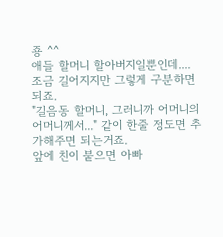죵 ^^
애들 할머니 할아버지일뿐인데....
조금 길어지지만 그렇게 구분하면 되죠.
"길음동 할머니, 그러니까 어머니의 어머니께서..." 같이 한줄 정도면 추가해주면 되는거죠.
앞에 친이 붙으면 아빠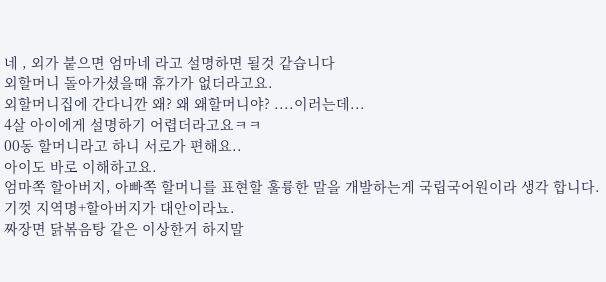네 , 외가 붙으면 엄마네 라고 설명하면 될것 같습니다
외할머니 돌아가셨을때 휴가가 없더라고요.
외할머니집에 간다니깐 왜? 왜 왜할머니야? ....이러는데...
4살 아이에게 설명하기 어렵더라고요ㅋㅋ
00동 할머니라고 하니 서로가 편해요..
아이도 바로 이해하고요.
엄마쪽 할아버지, 아빠쪽 할머니를 표현할 훌륭한 말을 개발하는게 국립국어원이라 생각 합니다. 기껏 지역명+할아버지가 대안이라뇨.
짜장면 닭볶음탕 같은 이상한거 하지말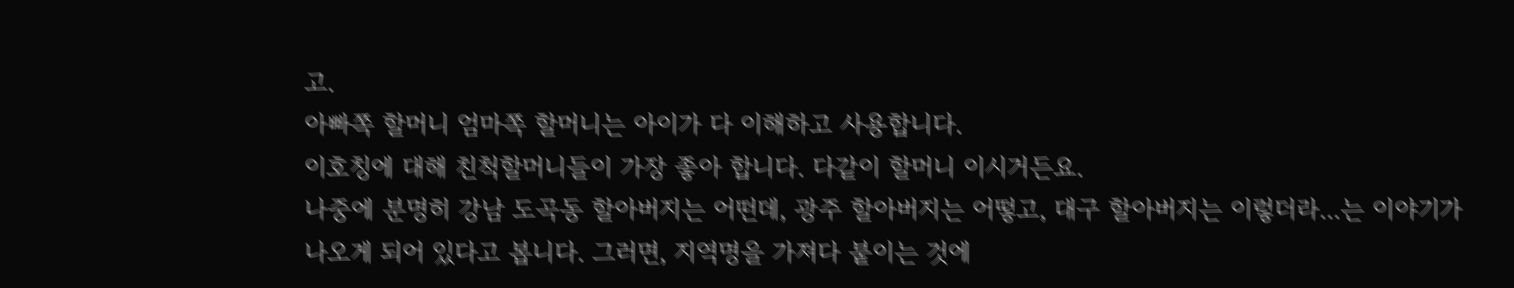고.
아빠쪽 할머니 엄마쪽 할머니는 아이가 다 이해하고 사용합니다.
이호칭에 대해 친척할머니들이 가장 좋아 합니다. 다같이 할머니 이시거든요.
나중에 분명히 강남 도곡동 할아버지는 어떤데, 광주 할아버지는 어떻고, 대구 할아버지는 이렇더라...는 이야기가 나오게 되어 있다고 봅니다. 그러면, 지역명을 가져다 붙이는 것에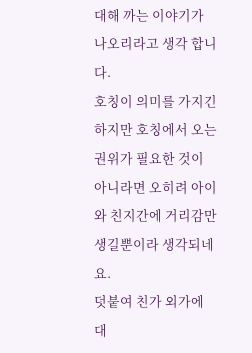대해 까는 이야기가 나오리라고 생각 합니다.
호칭이 의미를 가지긴 하지만 호칭에서 오는 권위가 필요한 것이 아니라면 오히려 아이와 친지간에 거리감만 생길뿐이라 생각되네요.
덧붙여 친가 외가에 대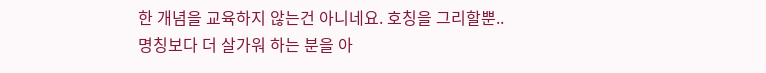한 개념을 교육하지 않는건 아니네요. 호칭을 그리할뿐..
명칭보다 더 살가워 하는 분을 아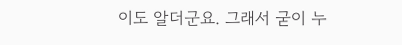이도 알더군요. 그래서 굳이 누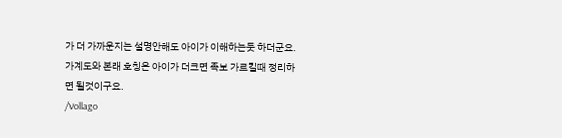가 더 가까운지는 설명안해도 아이가 이해하는듯 하더군요.
가계도와 본래 호칭은 아이가 더크면 족보 가르킬때 정리하면 될것이구요.
/Vollago